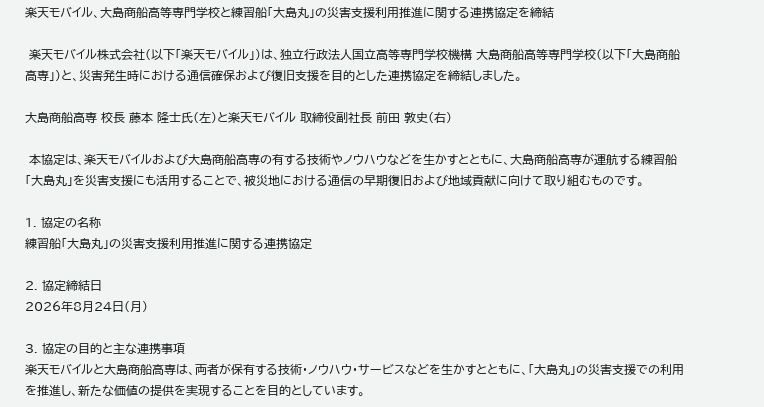楽天モバイル、大島商船高等専門学校と練習船「大島丸」の災害支援利用推進に関する連携協定を締結

 楽天モバイル株式会社(以下「楽天モバイル」)は、独立行政法人国立高等専門学校機構 大島商船高等専門学校(以下「大島商船高専」)と、災害発生時における通信確保および復旧支援を目的とした連携協定を締結しました。

大島商船高専 校長 藤本 隆士氏(左)と楽天モバイル 取締役副社長 前田 敦史(右)

 本協定は、楽天モバイルおよび大島商船高専の有する技術やノウハウなどを生かすとともに、大島商船高専が運航する練習船「大島丸」を災害支援にも活用することで、被災地における通信の早期復旧および地域貢献に向けて取り組むものです。

1. 協定の名称
練習船「大島丸」の災害支援利用推進に関する連携協定

2. 協定締結日
2026年8月24日(月)

3. 協定の目的と主な連携事項
楽天モバイルと大島商船高専は、両者が保有する技術・ノウハウ・サービスなどを生かすとともに、「大島丸」の災害支援での利用を推進し、新たな価値の提供を実現することを目的としています。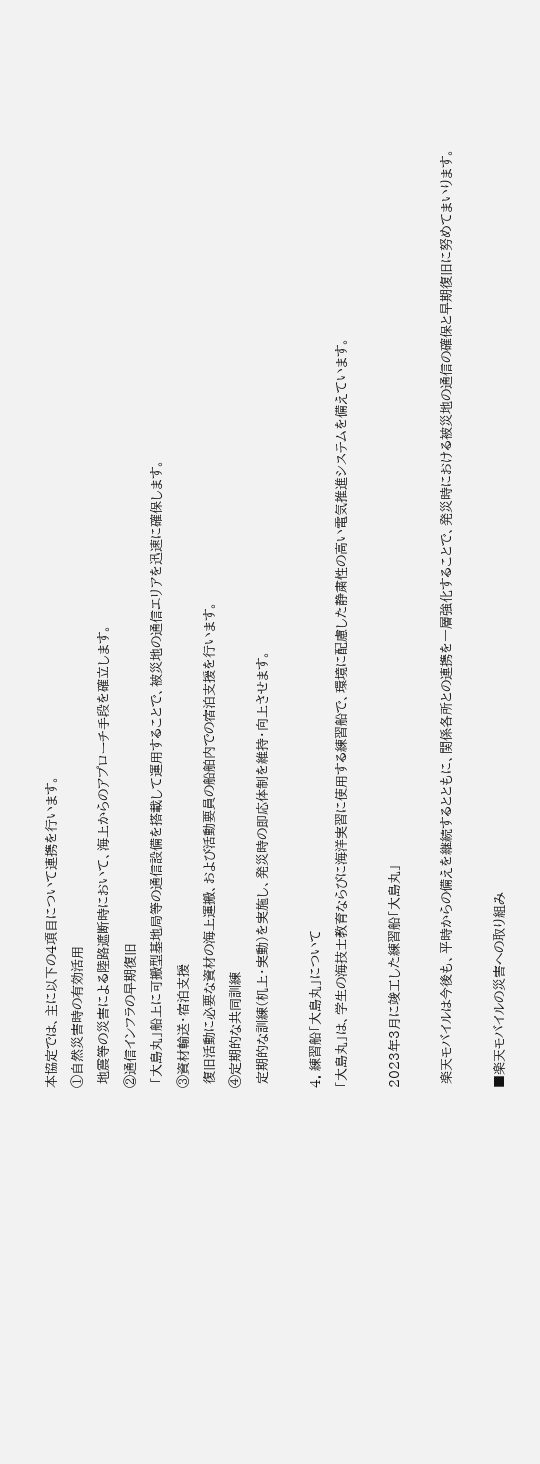本協定では、主に以下の4項目について連携を行います。
①自然災害時の有効活用
 地震等の災害による陸路遮断時において、海上からのアプローチ手段を確立します。
②通信インフラの早期復旧
 「大島丸」船上に可搬型基地局等の通信設備を搭載して運用することで、被災地の通信エリアを迅速に確保します。
③資材輸送・宿泊支援
 復旧活動に必要な資材の海上運搬、および活動要員の船舶内での宿泊支援を行います。
④定期的な共同訓練
 定期的な訓練(机上・実動)を実施し、発災時の即応体制を維持・向上させます。

4. 練習船「大島丸」について
「大島丸」は、学生の海技士教育ならびに海洋実習に使用する練習船で、環境に配慮した静粛性の高い電気推進システムを備えています。

2023年3月に竣工した練習船「大島丸」

 楽天モバイルは今後も、平時からの備えを継続するとともに、関係各所との連携を一層強化することで、発災時における被災地の通信の確保と早期復旧に努めてまいります。

■楽天モバイルの災害への取り組み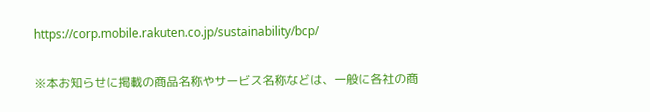https://corp.mobile.rakuten.co.jp/sustainability/bcp/

※本お知らせに掲載の商品名称やサービス名称などは、一般に各社の商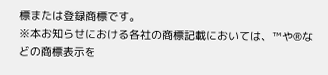標または登録商標です。
※本お知らせにおける各社の商標記載においては、™や®などの商標表示を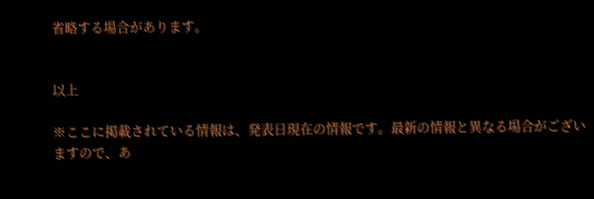省略する場合があります。


以上

※ここに掲載されている情報は、発表日現在の情報です。最新の情報と異なる場合がございますので、あ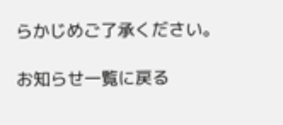らかじめご了承ください。

お知らせ一覧に戻る